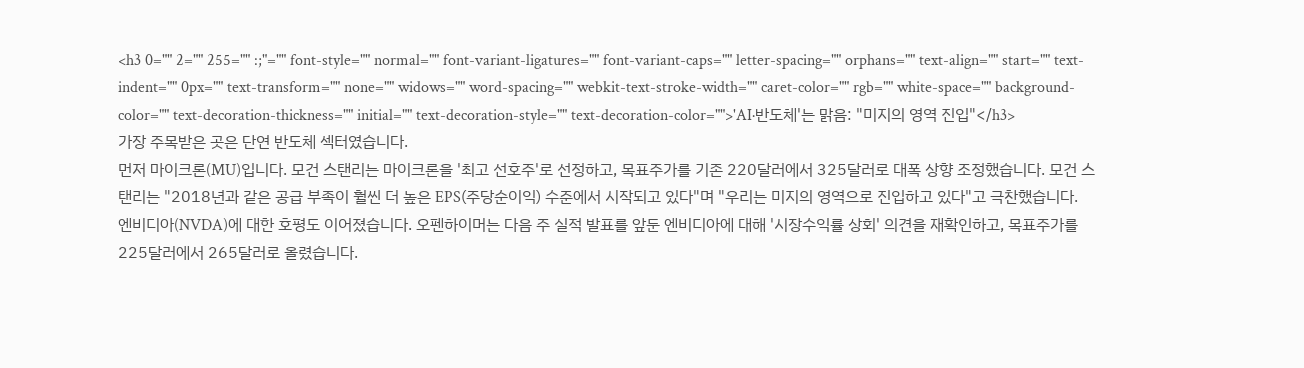<h3 0="" 2="" 255="" :;"="" font-style="" normal="" font-variant-ligatures="" font-variant-caps="" letter-spacing="" orphans="" text-align="" start="" text-indent="" 0px="" text-transform="" none="" widows="" word-spacing="" webkit-text-stroke-width="" caret-color="" rgb="" white-space="" background-color="" text-decoration-thickness="" initial="" text-decoration-style="" text-decoration-color="">'AI·반도체'는 맑음: "미지의 영역 진입"</h3>
가장 주목받은 곳은 단연 반도체 섹터였습니다.
먼저 마이크론(MU)입니다. 모건 스탠리는 마이크론을 '최고 선호주'로 선정하고, 목표주가를 기존 220달러에서 325달러로 대폭 상향 조정했습니다. 모건 스탠리는 "2018년과 같은 공급 부족이 훨씬 더 높은 EPS(주당순이익) 수준에서 시작되고 있다"며 "우리는 미지의 영역으로 진입하고 있다"고 극찬했습니다.
엔비디아(NVDA)에 대한 호평도 이어졌습니다. 오펜하이머는 다음 주 실적 발표를 앞둔 엔비디아에 대해 '시장수익률 상회' 의견을 재확인하고, 목표주가를 225달러에서 265달러로 올렸습니다.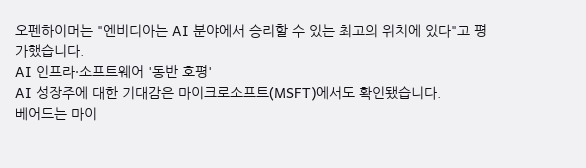오펜하이머는 "엔비디아는 AI 분야에서 승리할 수 있는 최고의 위치에 있다"고 평가했습니다.
AI 인프라·소프트웨어 '동반 호평'
AI 성장주에 대한 기대감은 마이크로소프트(MSFT)에서도 확인됐습니다.
베어드는 마이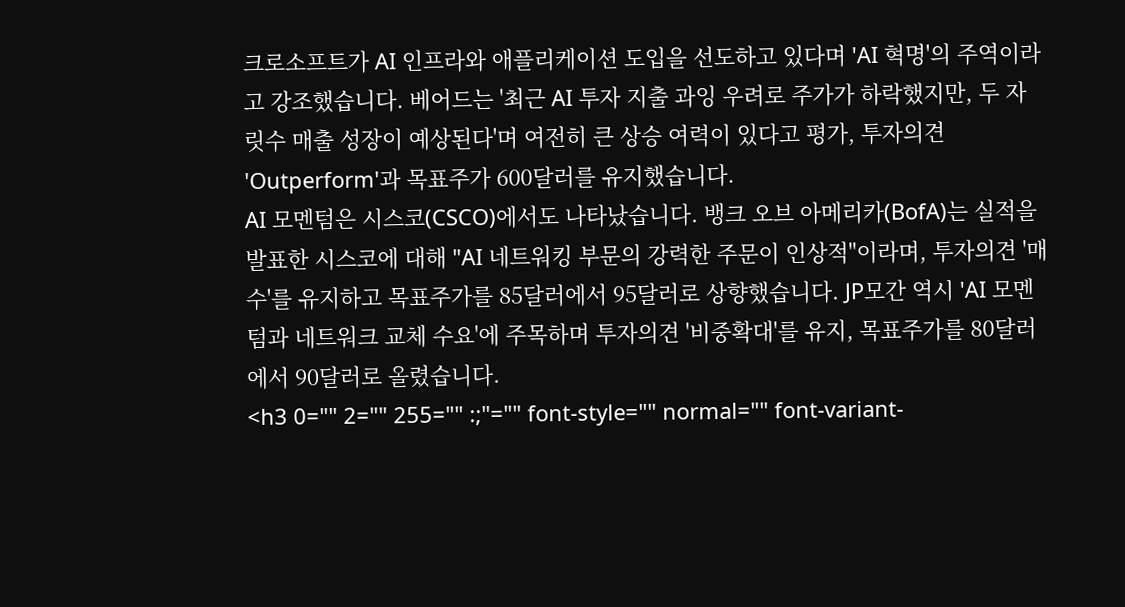크로소프트가 AI 인프라와 애플리케이션 도입을 선도하고 있다며 'AI 혁명'의 주역이라고 강조했습니다. 베어드는 '최근 AI 투자 지출 과잉 우려로 주가가 하락했지만, 두 자릿수 매출 성장이 예상된다'며 여전히 큰 상승 여력이 있다고 평가, 투자의견 'Outperform'과 목표주가 600달러를 유지했습니다.
AI 모멘텀은 시스코(CSCO)에서도 나타났습니다. 뱅크 오브 아메리카(BofA)는 실적을 발표한 시스코에 대해 "AI 네트워킹 부문의 강력한 주문이 인상적"이라며, 투자의견 '매수'를 유지하고 목표주가를 85달러에서 95달러로 상향했습니다. JP모간 역시 'AI 모멘텀과 네트워크 교체 수요'에 주목하며 투자의견 '비중확대'를 유지, 목표주가를 80달러에서 90달러로 올렸습니다.
<h3 0="" 2="" 255="" :;"="" font-style="" normal="" font-variant-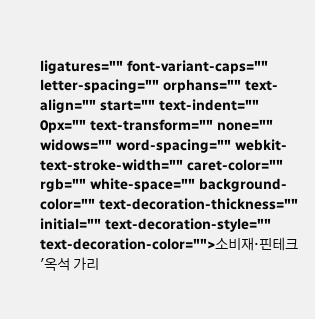ligatures="" font-variant-caps="" letter-spacing="" orphans="" text-align="" start="" text-indent="" 0px="" text-transform="" none="" widows="" word-spacing="" webkit-text-stroke-width="" caret-color="" rgb="" white-space="" background-color="" text-decoration-thickness="" initial="" text-decoration-style="" text-decoration-color="">소비재·핀테크 '옥석 가리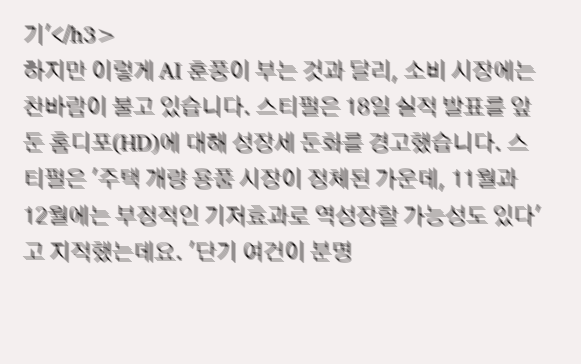기'</h3>
하지만 이렇게 AI 훈풍이 부는 것과 달리, 소비 시장에는 찬바람이 불고 있습니다. 스티펄은 18일 실적 발표를 앞둔 홈디포(HD)에 대해 성장세 둔화를 경고했습니다. 스티펄은 '주택 개량 용품 시장이 정체된 가운데, 11월과 12월에는 부정적인 기저효과로 역성장할 가능성도 있다'고 지적했는데요. '단기 여건이 분명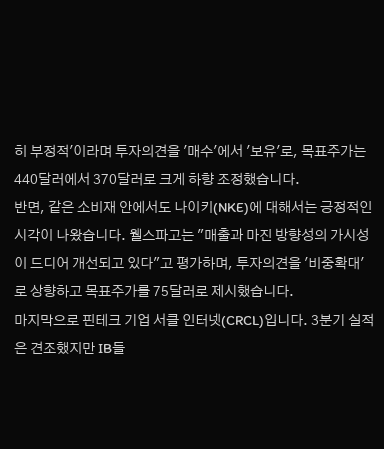히 부정적'이라며 투자의견을 '매수'에서 '보유'로, 목표주가는 440달러에서 370달러로 크게 하향 조정했습니다.
반면, 같은 소비재 안에서도 나이키(NKE)에 대해서는 긍정적인 시각이 나왔습니다. 웰스파고는 "매출과 마진 방향성의 가시성이 드디어 개선되고 있다"고 평가하며, 투자의견을 '비중확대'로 상향하고 목표주가를 75달러로 제시했습니다.
마지막으로 핀테크 기업 서클 인터넷(CRCL)입니다. 3분기 실적은 견조했지만 IB들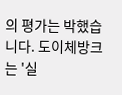의 평가는 박했습니다. 도이체방크는 '실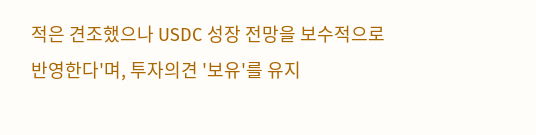적은 견조했으나 USDC 성장 전망을 보수적으로 반영한다'며, 투자의견 '보유'를 유지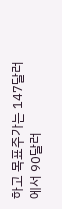하고 목표주가는 147달러에서 90달러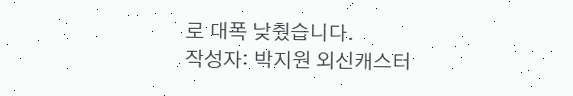로 대폭 낮췄습니다.
작성자: 박지원 외신캐스터